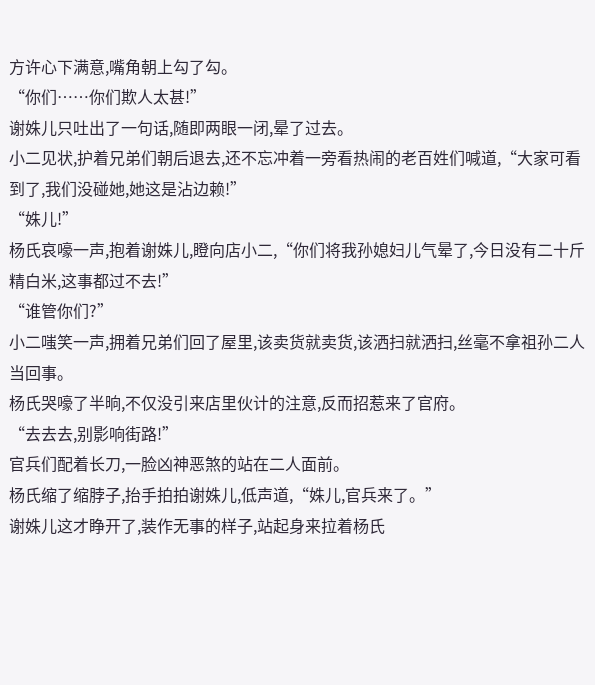方许心下满意,嘴角朝上勾了勾。
“你们……你们欺人太甚!”
谢姝儿只吐出了一句话,随即两眼一闭,晕了过去。
小二见状,护着兄弟们朝后退去,还不忘冲着一旁看热闹的老百姓们喊道,“大家可看到了,我们没碰她,她这是沾边赖!”
“姝儿!”
杨氏哀嚎一声,抱着谢姝儿,瞪向店小二,“你们将我孙媳妇儿气晕了,今日没有二十斤精白米,这事都过不去!”
“谁管你们?”
小二嗤笑一声,拥着兄弟们回了屋里,该卖货就卖货,该洒扫就洒扫,丝毫不拿祖孙二人当回事。
杨氏哭嚎了半晌,不仅没引来店里伙计的注意,反而招惹来了官府。
“去去去,别影响街路!”
官兵们配着长刀,一脸凶神恶煞的站在二人面前。
杨氏缩了缩脖子,抬手拍拍谢姝儿,低声道,“姝儿,官兵来了。”
谢姝儿这才睁开了,装作无事的样子,站起身来拉着杨氏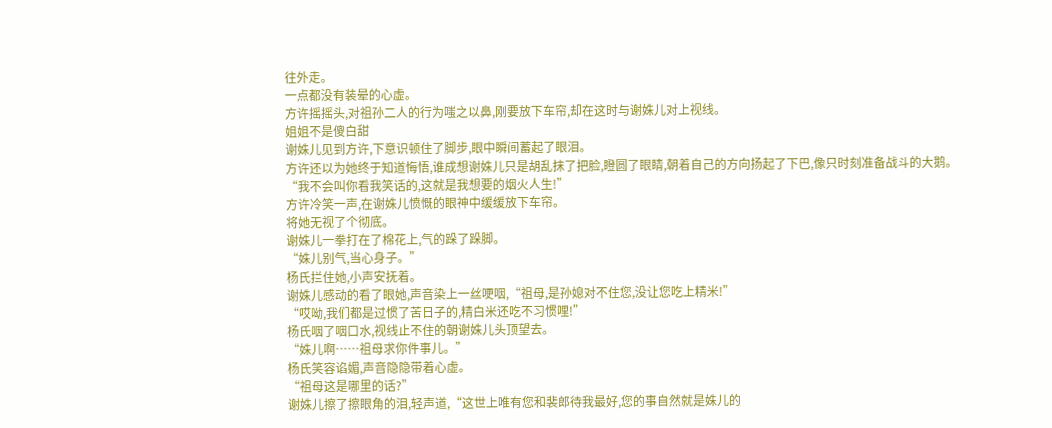往外走。
一点都没有装晕的心虚。
方许摇摇头,对祖孙二人的行为嗤之以鼻,刚要放下车帘,却在这时与谢姝儿对上视线。
姐姐不是傻白甜
谢姝儿见到方许,下意识顿住了脚步,眼中瞬间蓄起了眼泪。
方许还以为她终于知道悔悟,谁成想谢姝儿只是胡乱抹了把脸,瞪圆了眼睛,朝着自己的方向扬起了下巴,像只时刻准备战斗的大鹅。
“我不会叫你看我笑话的,这就是我想要的烟火人生!”
方许冷笑一声,在谢姝儿愤慨的眼神中缓缓放下车帘。
将她无视了个彻底。
谢姝儿一拳打在了棉花上,气的跺了跺脚。
“姝儿别气,当心身子。”
杨氏拦住她,小声安抚着。
谢姝儿感动的看了眼她,声音染上一丝哽咽,“祖母,是孙媳对不住您,没让您吃上精米!”
“哎呦,我们都是过惯了苦日子的,精白米还吃不习惯哩!”
杨氏咽了咽口水,视线止不住的朝谢姝儿头顶望去。
“姝儿啊……祖母求你件事儿。”
杨氏笑容谄媚,声音隐隐带着心虚。
“祖母这是哪里的话?”
谢姝儿擦了擦眼角的泪,轻声道,“这世上唯有您和裴郎待我最好,您的事自然就是姝儿的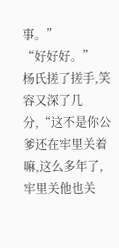事。”
“好好好。”
杨氏搓了搓手,笑容又深了几分,“这不是你公爹还在牢里关着嘛,这么多年了,牢里关他也关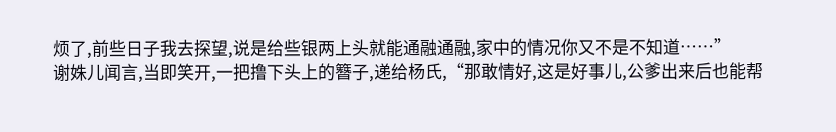烦了,前些日子我去探望,说是给些银两上头就能通融通融,家中的情况你又不是不知道……”
谢姝儿闻言,当即笑开,一把撸下头上的簪子,递给杨氏,“那敢情好,这是好事儿,公爹出来后也能帮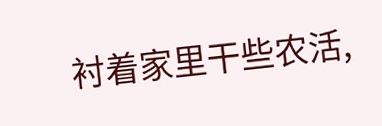衬着家里干些农活,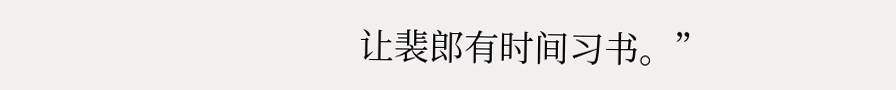让裴郎有时间习书。”